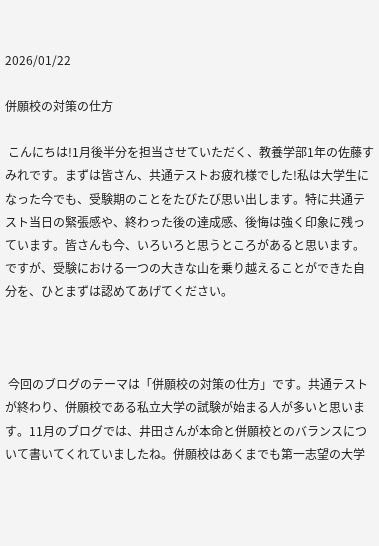2026/01/22

併願校の対策の仕方

 こんにちは!1月後半分を担当させていただく、教養学部1年の佐藤すみれです。まずは皆さん、共通テストお疲れ様でした!私は大学生になった今でも、受験期のことをたびたび思い出します。特に共通テスト当日の緊張感や、終わった後の達成感、後悔は強く印象に残っています。皆さんも今、いろいろと思うところがあると思います。ですが、受験における一つの大きな山を乗り越えることができた自分を、ひとまずは認めてあげてください。



 今回のブログのテーマは「併願校の対策の仕方」です。共通テストが終わり、併願校である私立大学の試験が始まる人が多いと思います。11月のブログでは、井田さんが本命と併願校とのバランスについて書いてくれていましたね。併願校はあくまでも第一志望の大学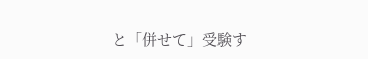と「併せて」受験す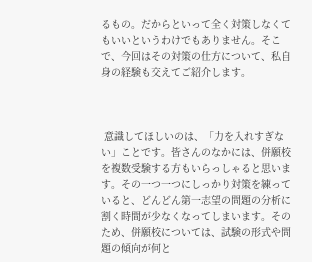るもの。だからといって全く対策しなくてもいいというわけでもありません。そこで、今回はその対策の仕方について、私自身の経験も交えてご紹介します。



 意識してほしいのは、「力を入れすぎない」ことです。皆さんのなかには、併願校を複数受験する方もいらっしゃると思います。その一つ一つにしっかり対策を練っていると、どんどん第一志望の問題の分析に割く時間が少なくなってしまいます。そのため、併願校については、試験の形式や問題の傾向が何と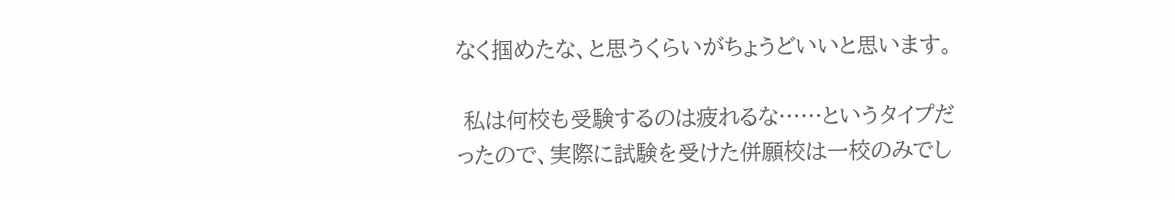なく掴めたな、と思うくらいがちょうどいいと思います。

 私は何校も受験するのは疲れるな……というタイプだったので、実際に試験を受けた併願校は一校のみでし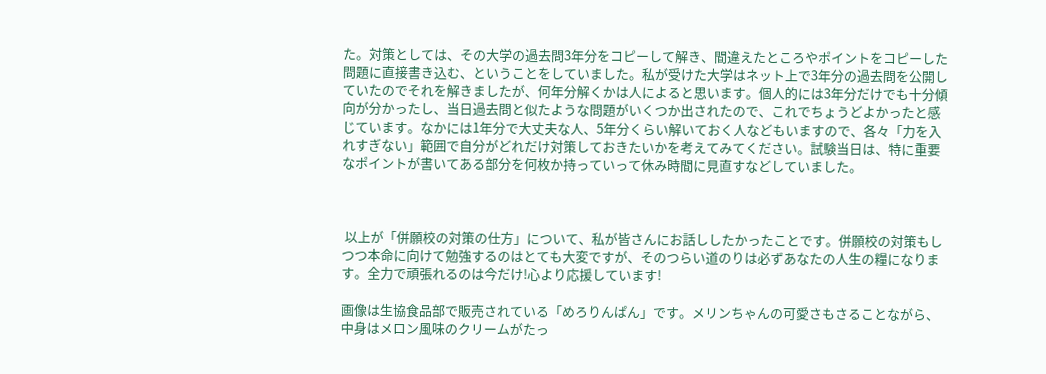た。対策としては、その大学の過去問3年分をコピーして解き、間違えたところやポイントをコピーした問題に直接書き込む、ということをしていました。私が受けた大学はネット上で3年分の過去問を公開していたのでそれを解きましたが、何年分解くかは人によると思います。個人的には3年分だけでも十分傾向が分かったし、当日過去問と似たような問題がいくつか出されたので、これでちょうどよかったと感じています。なかには1年分で大丈夫な人、5年分くらい解いておく人などもいますので、各々「力を入れすぎない」範囲で自分がどれだけ対策しておきたいかを考えてみてください。試験当日は、特に重要なポイントが書いてある部分を何枚か持っていって休み時間に見直すなどしていました。



 以上が「併願校の対策の仕方」について、私が皆さんにお話ししたかったことです。併願校の対策もしつつ本命に向けて勉強するのはとても大変ですが、そのつらい道のりは必ずあなたの人生の糧になります。全力で頑張れるのは今だけ!心より応援しています!

画像は生協食品部で販売されている「めろりんぱん」です。メリンちゃんの可愛さもさることながら、中身はメロン風味のクリームがたっ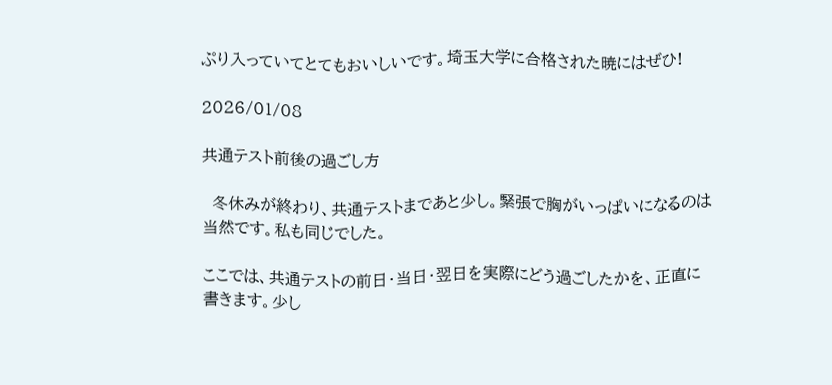ぷり入っていてとてもおいしいです。埼玉大学に合格された暁にはぜひ!

2026/01/08

共通テスト前後の過ごし方

  冬休みが終わり、共通テストまであと少し。緊張で胸がいっぱいになるのは当然です。私も同じでした。

ここでは、共通テストの前日・当日・翌日を実際にどう過ごしたかを、正直に書きます。少し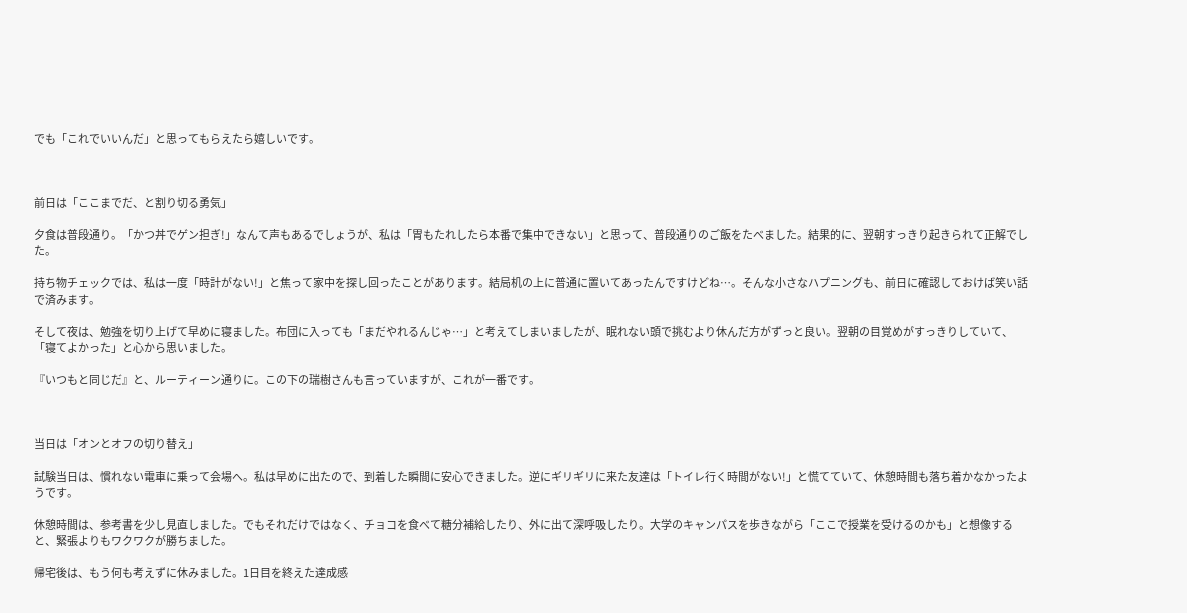でも「これでいいんだ」と思ってもらえたら嬉しいです。



前日は「ここまでだ、と割り切る勇気」

夕食は普段通り。「かつ丼でゲン担ぎ!」なんて声もあるでしょうが、私は「胃もたれしたら本番で集中できない」と思って、普段通りのご飯をたべました。結果的に、翌朝すっきり起きられて正解でした。

持ち物チェックでは、私は一度「時計がない!」と焦って家中を探し回ったことがあります。結局机の上に普通に置いてあったんですけどね…。そんな小さなハプニングも、前日に確認しておけば笑い話で済みます。

そして夜は、勉強を切り上げて早めに寝ました。布団に入っても「まだやれるんじゃ…」と考えてしまいましたが、眠れない頭で挑むより休んだ方がずっと良い。翌朝の目覚めがすっきりしていて、「寝てよかった」と心から思いました。

『いつもと同じだ』と、ルーティーン通りに。この下の瑞樹さんも言っていますが、これが一番です。



当日は「オンとオフの切り替え」

試験当日は、慣れない電車に乗って会場へ。私は早めに出たので、到着した瞬間に安心できました。逆にギリギリに来た友達は「トイレ行く時間がない!」と慌てていて、休憩時間も落ち着かなかったようです。

休憩時間は、参考書を少し見直しました。でもそれだけではなく、チョコを食べて糖分補給したり、外に出て深呼吸したり。大学のキャンパスを歩きながら「ここで授業を受けるのかも」と想像すると、緊張よりもワクワクが勝ちました。

帰宅後は、もう何も考えずに休みました。1日目を終えた達成感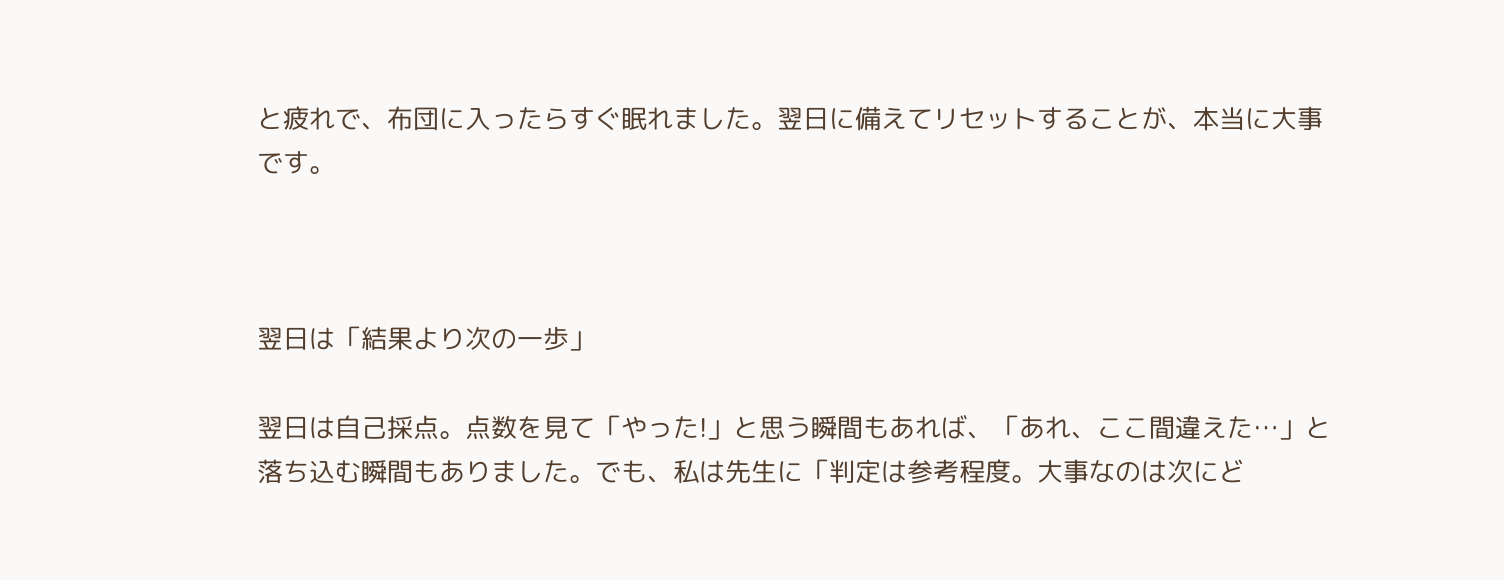と疲れで、布団に入ったらすぐ眠れました。翌日に備えてリセットすることが、本当に大事です。



翌日は「結果より次の一歩」

翌日は自己採点。点数を見て「やった!」と思う瞬間もあれば、「あれ、ここ間違えた…」と落ち込む瞬間もありました。でも、私は先生に「判定は参考程度。大事なのは次にど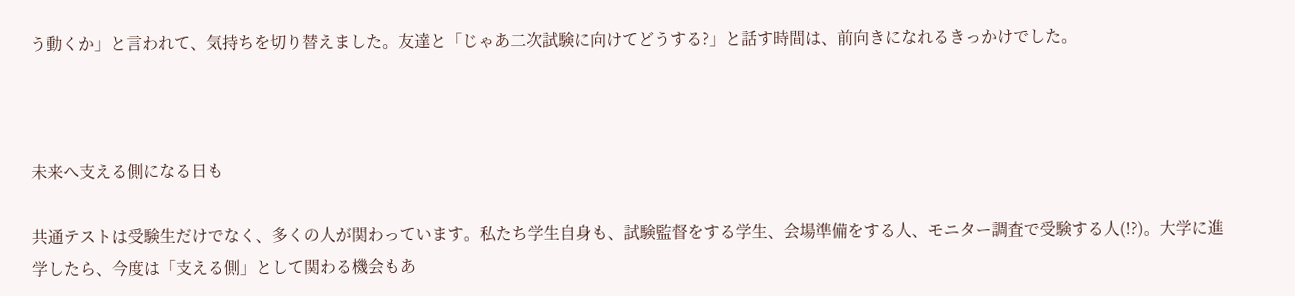う動くか」と言われて、気持ちを切り替えました。友達と「じゃあ二次試験に向けてどうする?」と話す時間は、前向きになれるきっかけでした。



未来へ支える側になる日も

共通テストは受験生だけでなく、多くの人が関わっています。私たち学生自身も、試験監督をする学生、会場準備をする人、モニター調査で受験する人(!?)。大学に進学したら、今度は「支える側」として関わる機会もあ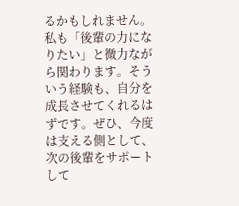るかもしれません。私も「後輩の力になりたい」と微力ながら関わります。そういう経験も、自分を成長させてくれるはずです。ぜひ、今度は支える側として、次の後輩をサポートして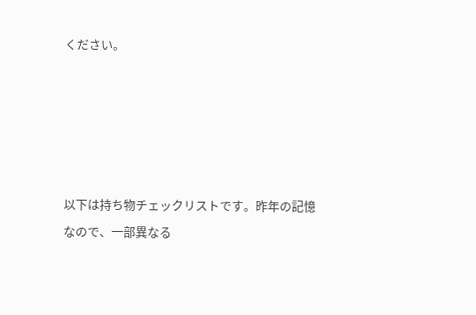ください。





以下は持ち物チェックリストです。昨年の記憶なので、一部異なる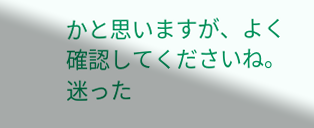かと思いますが、よく確認してくださいね。迷った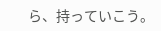ら、持っていこう。